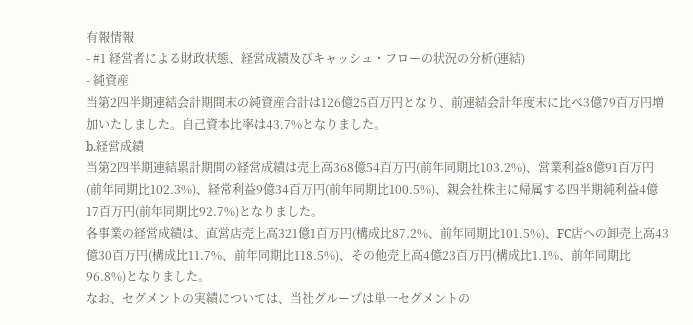有報情報
- #1 経営者による財政状態、経営成績及びキャッシュ・フローの状況の分析(連結)
- 純資産
当第2四半期連結会計期間末の純資産合計は126億25百万円となり、前連結会計年度末に比べ3億79百万円増加いたしました。自己資本比率は43.7%となりました。
b.経営成績
当第2四半期連結累計期間の経営成績は売上高368億54百万円(前年同期比103.2%)、営業利益8億91百万円(前年同期比102.3%)、経常利益9億34百万円(前年同期比100.5%)、親会社株主に帰属する四半期純利益4億17百万円(前年同期比92.7%)となりました。
各事業の経営成績は、直営店売上高321億1百万円(構成比87.2%、前年同期比101.5%)、FC店への卸売上高43億30百万円(構成比11.7%、前年同期比118.5%)、その他売上高4億23百万円(構成比1.1%、前年同期比96.8%)となりました。
なお、セグメントの実績については、当社グループは単一セグメントの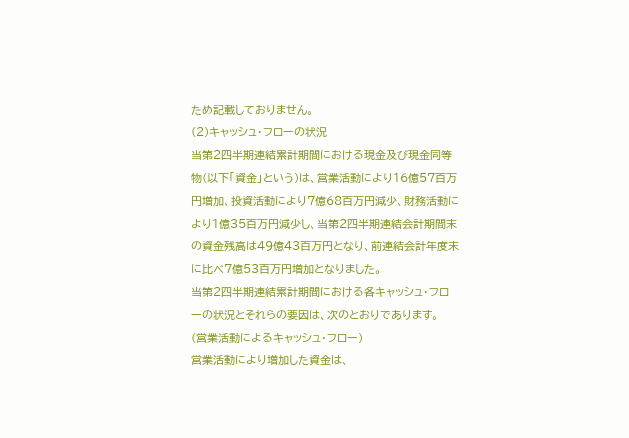ため記載しておりません。
(2)キャッシュ・フローの状況
当第2四半期連結累計期間における現金及び現金同等物(以下「資金」という)は、営業活動により16億57百万円増加、投資活動により7億68百万円減少、財務活動により1億35百万円減少し、当第2四半期連結会計期間末の資金残高は49億43百万円となり、前連結会計年度末に比べ7億53百万円増加となりました。
当第2四半期連結累計期間における各キャッシュ・フローの状況とそれらの要因は、次のとおりであります。
(営業活動によるキャッシュ・フロー)
営業活動により増加した資金は、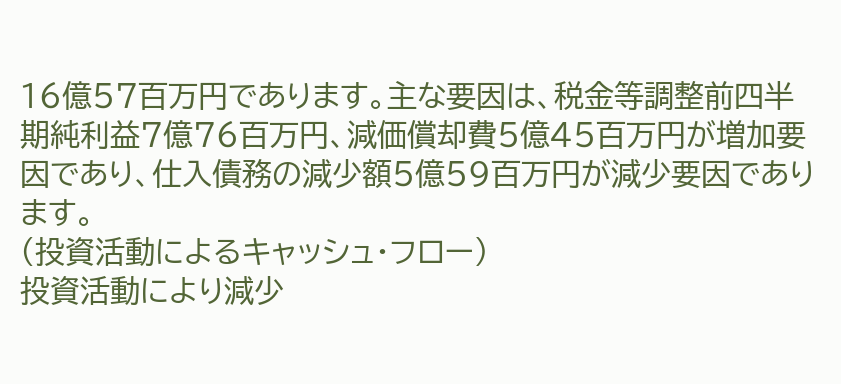16億57百万円であります。主な要因は、税金等調整前四半期純利益7億76百万円、減価償却費5億45百万円が増加要因であり、仕入債務の減少額5億59百万円が減少要因であります。
(投資活動によるキャッシュ・フロー)
投資活動により減少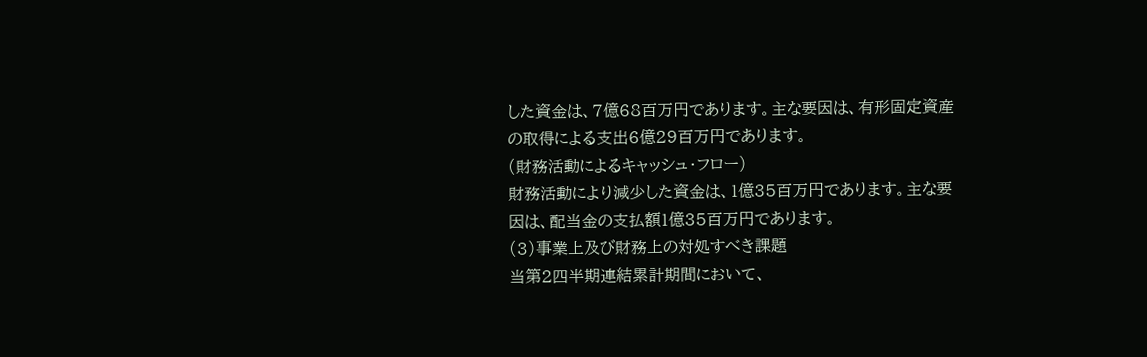した資金は、7億68百万円であります。主な要因は、有形固定資産の取得による支出6億29百万円であります。
(財務活動によるキャッシュ・フロー)
財務活動により減少した資金は、1億35百万円であります。主な要因は、配当金の支払額1億35百万円であります。
(3)事業上及び財務上の対処すべき課題
当第2四半期連結累計期間において、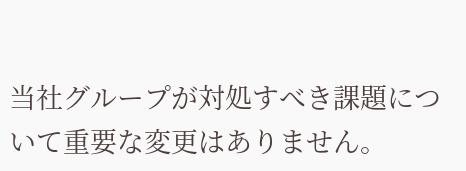当社グループが対処すべき課題について重要な変更はありません。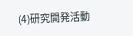(4)研究開発活動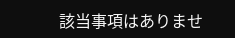該当事項はありませ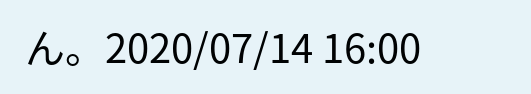ん。2020/07/14 16:00